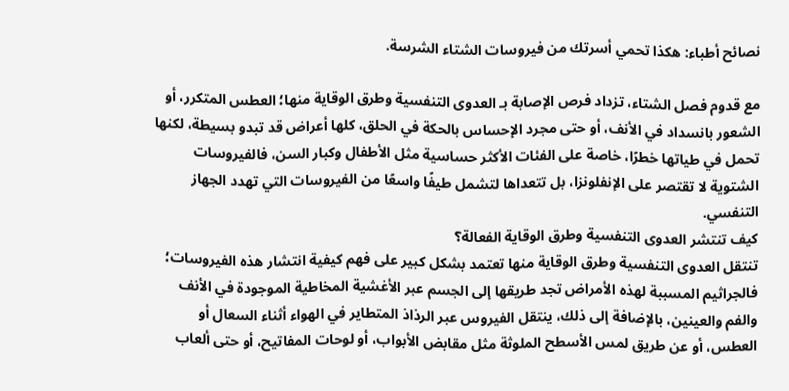نصائح أطباء: هكذا تحمي أسرتك من فيروسات الشتاء الشرسة.

مع قدوم فصل الشتاء، تزداد فرص الإصابة بـ العدوى التنفسية وطرق الوقاية منها؛ العطس المتكرر، أو الشعور بانسداد في الأنف، أو حتى مجرد الإحساس بالحكة في الحلق، كلها أعراض قد تبدو بسيطة، لكنها تحمل في طياتها خطرًا، خاصة على الفئات الأكثر حساسية مثل الأطفال وكبار السن، فالفيروسات الشتوية لا تقتصر على الإنفلونزا، بل تتعداها لتشمل طيفًا واسعًا من الفيروسات التي تهدد الجهاز التنفسي.
كيف تنتشر العدوى التنفسية وطرق الوقاية الفعالة؟
تنتقل العدوى التنفسية وطرق الوقاية منها تعتمد بشكل كبير على فهم كيفية انتشار هذه الفيروسات؛ فالجراثيم المسببة لهذه الأمراض تجد طريقها إلى الجسم عبر الأغشية المخاطية الموجودة في الأنف والفم والعينين، بالإضافة إلى ذلك، ينتقل الفيروس عبر الرذاذ المتطاير في الهواء أثناء السعال أو العطس، أو عن طريق لمس الأسطح الملوثة مثل مقابض الأبواب، أو لوحات المفاتيح، أو حتى ألعاب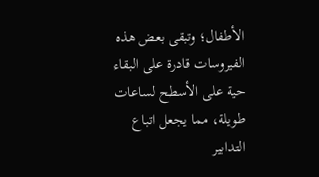الأطفال؛ وتبقى بعض هذه الفيروسات قادرة على البقاء حية على الأسطح لساعات طويلة، مما يجعل اتباع التدابير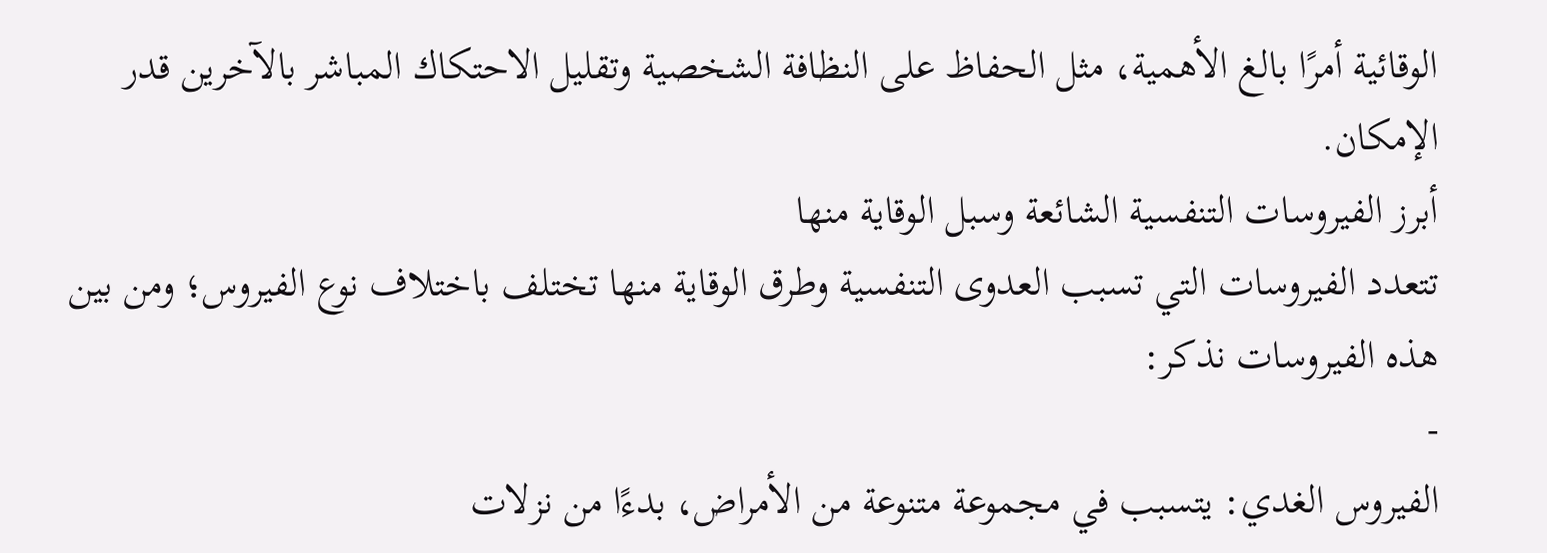الوقائية أمرًا بالغ الأهمية، مثل الحفاظ على النظافة الشخصية وتقليل الاحتكاك المباشر بالآخرين قدر الإمكان.
أبرز الفيروسات التنفسية الشائعة وسبل الوقاية منها
تتعدد الفيروسات التي تسبب العدوى التنفسية وطرق الوقاية منها تختلف باختلاف نوع الفيروس؛ ومن بين هذه الفيروسات نذكر:
-
الفيروس الغدي: يتسبب في مجموعة متنوعة من الأمراض، بدءًا من نزلات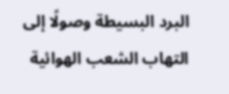البرد البسيطة وصولًا إلى التهاب الشعب الهوائية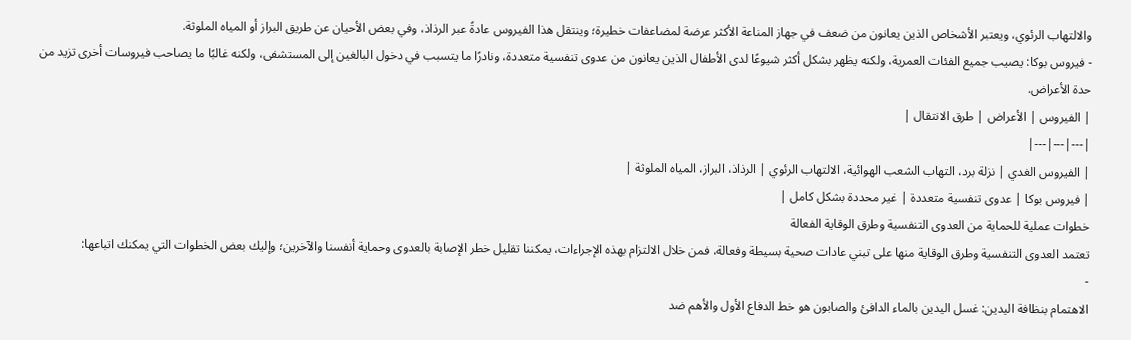والالتهاب الرئوي، ويعتبر الأشخاص الذين يعانون من ضعف في جهاز المناعة الأكثر عرضة لمضاعفات خطيرة؛ وينتقل هذا الفيروس عادةً عبر الرذاذ، وفي بعض الأحيان عن طريق البراز أو المياه الملوثة.
- فيروس بوكا: يصيب جميع الفئات العمرية، ولكنه يظهر بشكل أكثر شيوعًا لدى الأطفال الذين يعانون من عدوى تنفسية متعددة، ونادرًا ما يتسبب في دخول البالغين إلى المستشفى، ولكنه غالبًا ما يصاحب فيروسات أخرى تزيد من حدة الأعراض.
| الفيروس | الأعراض | طرق الانتقال |
|---|---|---|
| الفيروس الغدي | نزلة برد، التهاب الشعب الهوائية، الالتهاب الرئوي | الرذاذ، البراز، المياه الملوثة |
| فيروس بوكا | عدوى تنفسية متعددة | غير محددة بشكل كامل |
خطوات عملية للحماية من العدوى التنفسية وطرق الوقاية الفعالة
تعتمد العدوى التنفسية وطرق الوقاية منها على تبني عادات صحية بسيطة وفعالة، فمن خلال الالتزام بهذه الإجراءات، يمكننا تقليل خطر الإصابة بالعدوى وحماية أنفسنا والآخرين؛ وإليك بعض الخطوات التي يمكنك اتباعها:
-
الاهتمام بنظافة اليدين: غسل اليدين بالماء الدافئ والصابون هو خط الدفاع الأول والأهم ضد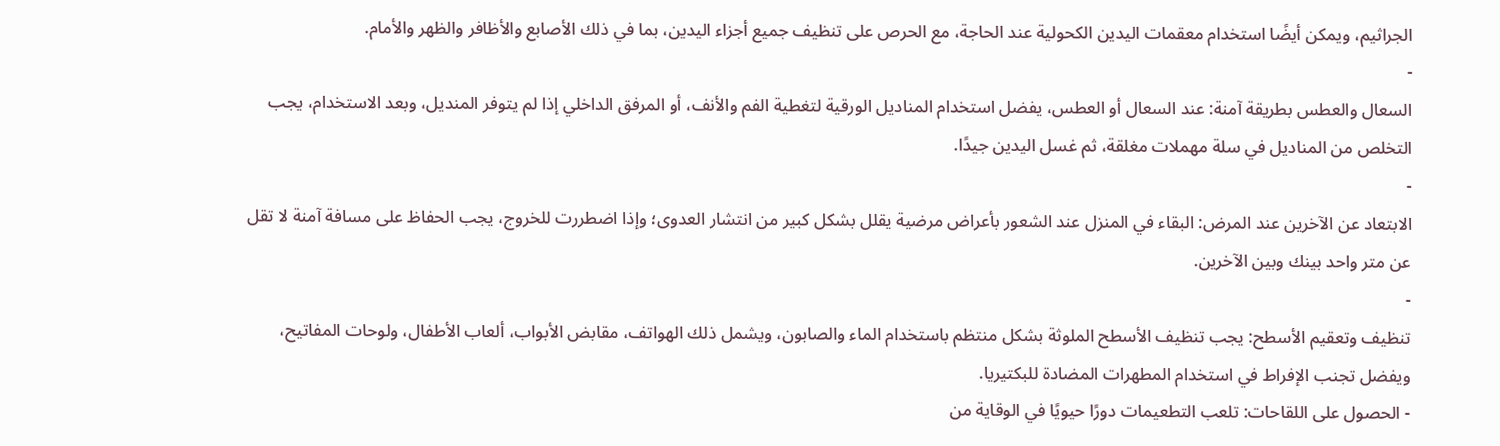الجراثيم، ويمكن أيضًا استخدام معقمات اليدين الكحولية عند الحاجة، مع الحرص على تنظيف جميع أجزاء اليدين، بما في ذلك الأصابع والأظافر والظهر والأمام.
-
السعال والعطس بطريقة آمنة: عند السعال أو العطس، يفضل استخدام المناديل الورقية لتغطية الفم والأنف، أو المرفق الداخلي إذا لم يتوفر المنديل، وبعد الاستخدام، يجب التخلص من المناديل في سلة مهملات مغلقة، ثم غسل اليدين جيدًا.
-
الابتعاد عن الآخرين عند المرض: البقاء في المنزل عند الشعور بأعراض مرضية يقلل بشكل كبير من انتشار العدوى؛ وإذا اضطررت للخروج، يجب الحفاظ على مسافة آمنة لا تقل عن متر واحد بينك وبين الآخرين.
-
تنظيف وتعقيم الأسطح: يجب تنظيف الأسطح الملوثة بشكل منتظم باستخدام الماء والصابون، ويشمل ذلك الهواتف، مقابض الأبواب، ألعاب الأطفال، ولوحات المفاتيح، ويفضل تجنب الإفراط في استخدام المطهرات المضادة للبكتيريا.
- الحصول على اللقاحات: تلعب التطعيمات دورًا حيويًا في الوقاية من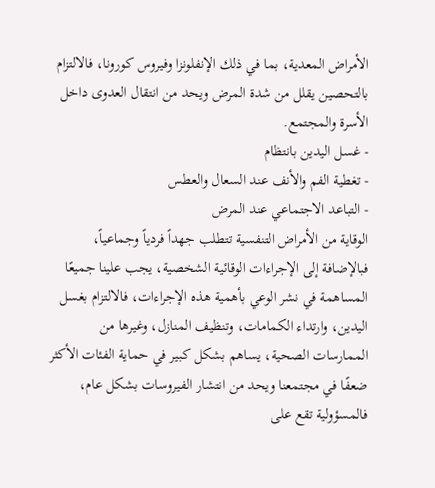الأمراض المعدية، بما في ذلك الإنفلونزا وفيروس كورونا، فالالتزام بالتحصين يقلل من شدة المرض ويحد من انتقال العدوى داخل الأسرة والمجتمع.
- غسل اليدين بانتظام
- تغطية الفم والأنف عند السعال والعطس
- التباعد الاجتماعي عند المرض
الوقاية من الأمراض التنفسية تتطلب جهداً فردياً وجماعياً، فبالإضافة إلى الإجراءات الوقائية الشخصية، يجب علينا جميعًا المساهمة في نشر الوعي بأهمية هذه الإجراءات، فالالتزام بغسل اليدين، وارتداء الكمامات، وتنظيف المنازل، وغيرها من الممارسات الصحية، يساهم بشكل كبير في حماية الفئات الأكثر ضعفًا في مجتمعنا ويحد من انتشار الفيروسات بشكل عام، فالمسؤولية تقع على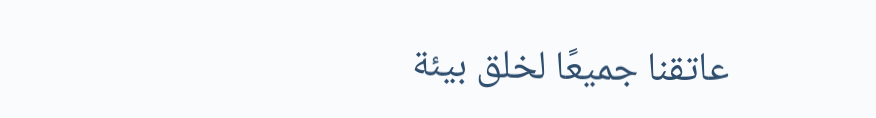عاتقنا جميعًا لخلق بيئة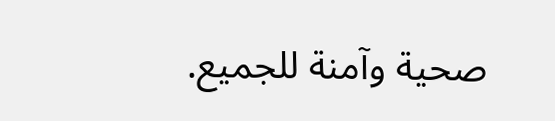صحية وآمنة للجميع.